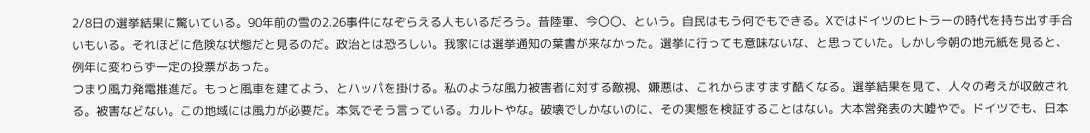2/8日の選挙結果に驚いている。90年前の雪の2.26事件になぞらえる人もいるだろう。昔陸軍、今〇〇、という。自民はもう何でもできる。Xではドイツのヒトラーの時代を持ち出す手合いもいる。それほどに危険な状態だと見るのだ。政治とは恐ろしい。我家には選挙通知の葉書が来なかった。選挙に行っても意味ないな、と思っていた。しかし今朝の地元紙を見ると、例年に変わらず一定の投票があった。
つまり風力発電推進だ。もっと風車を建てよう、とハッパを掛ける。私のような風力被害者に対する敵視、嫌悪は、これからますます酷くなる。選挙結果を見て、人々の考えが収斂される。被害などない。この地域には風力が必要だ。本気でそう言っている。カルトやな。破壊でしかないのに、その実態を検証することはない。大本営発表の大嘘やで。ドイツでも、日本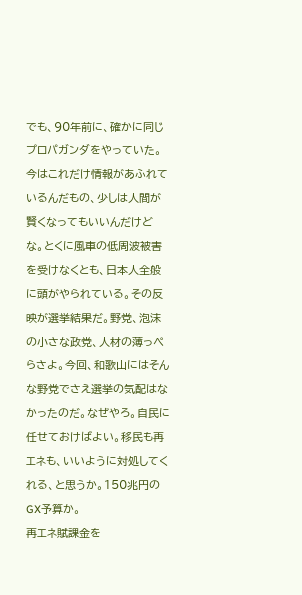でも、90年前に、確かに同じプロパガンダをやっていた。
今はこれだけ情報があふれているんだもの、少しは人間が賢くなってもいいんだけどな。とくに風車の低周波被害を受けなくとも、日本人全般に頭がやられている。その反映が選挙結果だ。野党、泡沫の小さな政党、人材の薄っぺらさよ。今回、和歌山にはそんな野党でさえ選挙の気配はなかったのだ。なぜやろ。自民に任せておけばよい。移民も再エネも、いいように対処してくれる、と思うか。150兆円のGX予算か。
再エネ賦課金を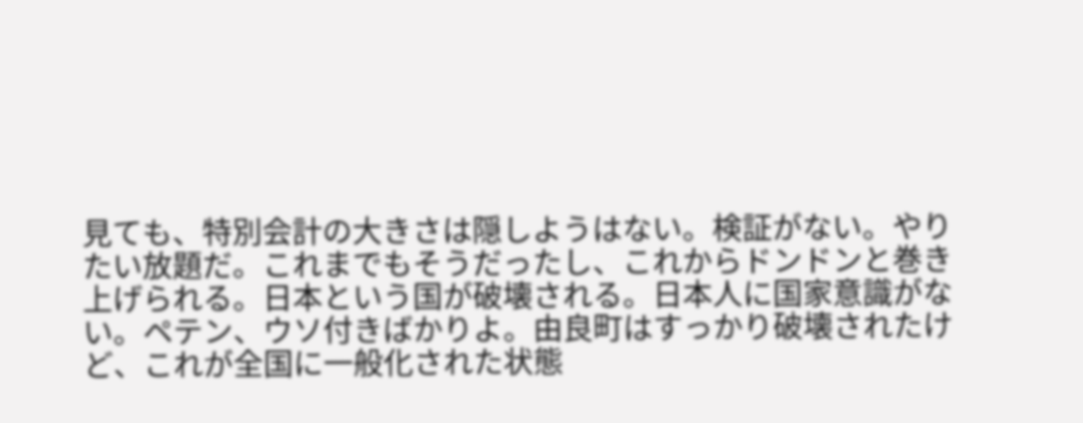見ても、特別会計の大きさは隠しようはない。検証がない。やりたい放題だ。これまでもそうだったし、これからドンドンと巻き上げられる。日本という国が破壊される。日本人に国家意識がない。ペテン、ウソ付きばかりよ。由良町はすっかり破壊されたけど、これが全国に一般化された状態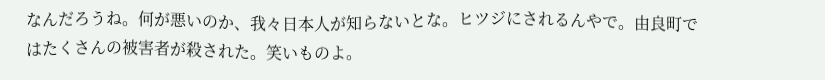なんだろうね。何が悪いのか、我々日本人が知らないとな。ヒツジにされるんやで。由良町ではたくさんの被害者が殺された。笑いものよ。